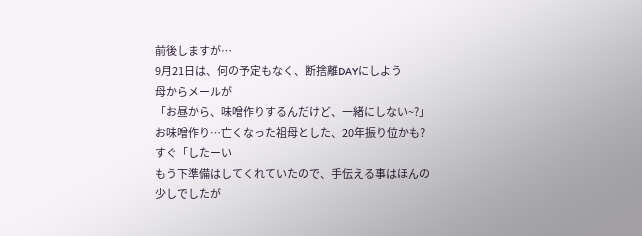前後しますが…
9月21日は、何の予定もなく、断捨離DAYにしよう
母からメールが
「お昼から、味噌作りするんだけど、一緒にしない~?」
お味噌作り…亡くなった祖母とした、20年振り位かも?
すぐ「したーい
もう下準備はしてくれていたので、手伝える事はほんの少しでしたが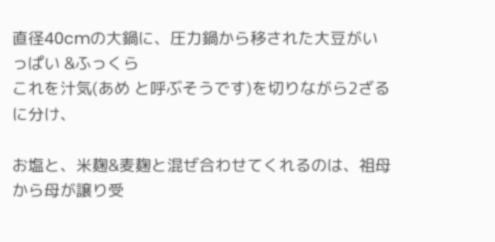直径40cmの大鍋に、圧力鍋から移された大豆がいっぱい &ふっくら
これを汁気(あめ と呼ぶそうです)を切りながら2ざるに分け、

お塩と、米麹&麦麹と混ぜ合わせてくれるのは、祖母から母が譲り受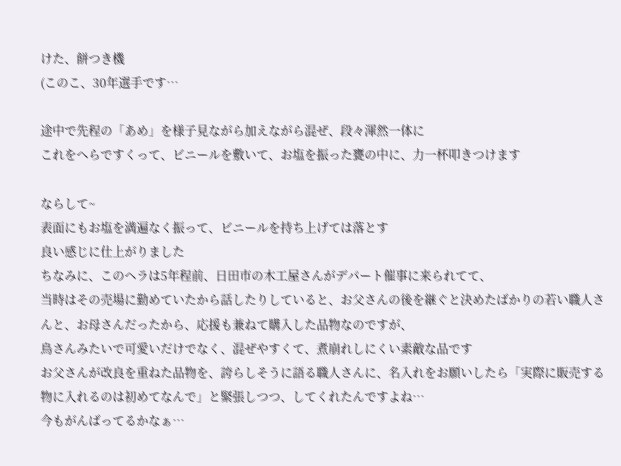けた、餅つき機
(このこ、30年選手です…

途中で先程の「あめ」を様子見ながら加えながら混ぜ、段々渾然一体に
これをへらですくって、ビニールを敷いて、お塩を振った甕の中に、力一杯叩きつけます

ならして~
表面にもお塩を満遍なく振って、ビニールを持ち上げては落とす
良い感じに仕上がりました
ちなみに、このヘラは5年程前、日田市の木工屋さんがデパート催事に来られてて、
当時はその売場に勤めていたから話したりしていると、お父さんの後を継ぐと決めたばかりの若い職人さんと、お母さんだったから、応援も兼ねて購入した品物なのですが、
鳥さんみたいで可愛いだけでなく、混ぜやすくて、煮崩れしにくい素敵な品です
お父さんが改良を重ねた品物を、誇らしそうに語る職人さんに、名入れをお願いしたら「実際に販売する物に入れるのは初めてなんで」と緊張しつつ、してくれたんですよね…
今もがんばってるかなぁ…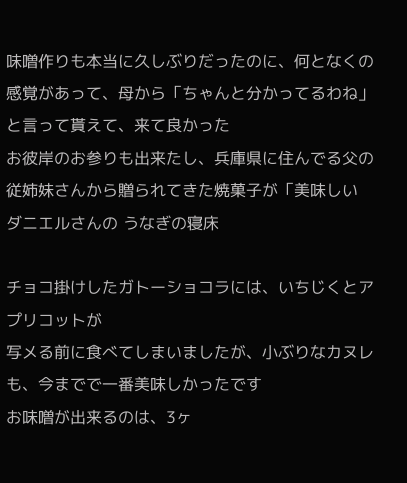味噌作りも本当に久しぶりだったのに、何となくの感覚があって、母から「ちゃんと分かってるわね」と言って貰えて、来て良かった
お彼岸のお参りも出来たし、兵庫県に住んでる父の従姉妹さんから贈られてきた焼菓子が「美味しい
ダニエルさんの うなぎの寝床

チョコ掛けしたガトーショコラには、いちじくとアプリコットが
写メる前に食べてしまいましたが、小ぶりなカヌレも、今までで一番美味しかったです
お味噌が出来るのは、3ヶ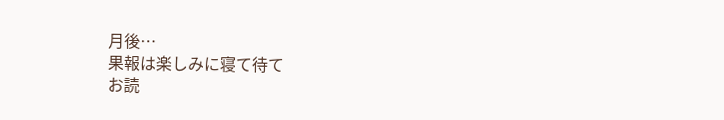月後…
果報は楽しみに寝て待て
お読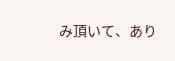み頂いて、あり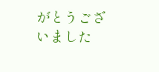がとうございました